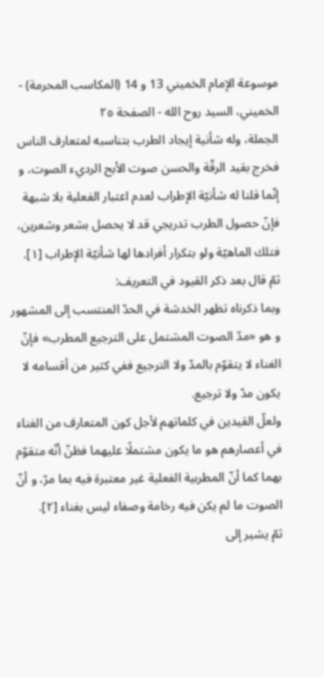موسوعة الإمام الخميني 13 و 14 (المكاسب المحرمة) - الخميني، السيد روح الله - الصفحة ٢٥
الجملة، وله شأنية إيجاد الطرب بتناسبه لمتعارف الناس فخرج بقيد الرقّة والحسن صوت الأبح الرديء الصوت، و إنّما قلنا له شأنيّة الإطراب لعدم اعتبار الفعلية بلا شبهة فإنّ حصول الطرب تدريجي قد لا يحصل بشعر وشعرين، فتلك الماهيّة ولو بتكرار أفرادها لها شأنيّة الإطراب [١].
ثمّ قال بعد ذكر القيود في التعريف:
وبما ذكرناه تظهر الخدشة في الحدّ المنتسب إلى المشهور و هو «مدّ الصوت المشتمل على الترجيع المطرب» فإنّ الغناء لا يتقوّم بالمدّ ولا الترجيع ففي كثير من أقسامه لا يكون مدّ ولا ترجيع.
ولعلّ القيدين في كلماتهم لأجل كون المتعارف من الغناء في أعصارهم هو ما يكون مشتملًا عليهما فظنّ أنّه متقوّم بهما كما أنّ المطربية الفعلية غير معتبرة فيه بما مرّ، و أنّ الصوت ما لم يكن فيه رخامة وصفاء ليس بغناء [٢].
ثمّ يشير إلى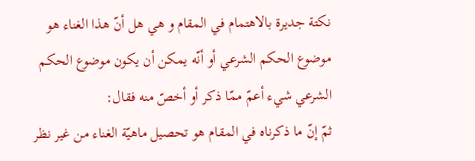نكتة جديرة بالاهتمام في المقام و هي هل أنّ هذا الغناء هو موضوع الحكم الشرعي أو أنّه يمكن أن يكون موضوع الحكم الشرعي شيء أعمّ ممّا ذكر أو أخصّ منه فقال:
ثمّ إنّ ما ذكرناه في المقام هو تحصيل ماهيّة الغناء من غير نظر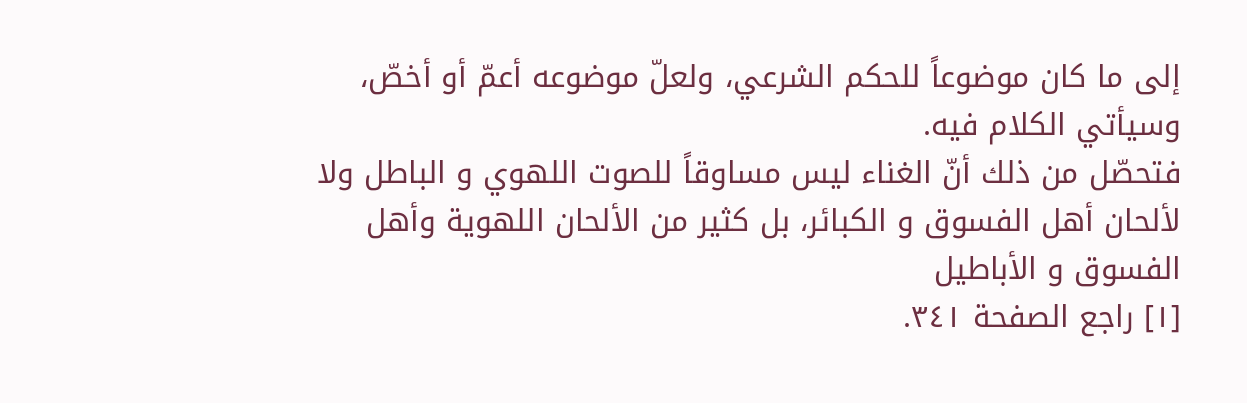إلى ما كان موضوعاً للحكم الشرعي، ولعلّ موضوعه أعمّ أو أخصّ، وسيأتي الكلام فيه.
فتحصّل من ذلك أنّ الغناء ليس مساوقاً للصوت اللهوي و الباطل ولا لألحان أهل الفسوق و الكبائر، بل كثير من الألحان اللهوية وأهل الفسوق و الأباطيل
[١] راجع الصفحة ٣٤١.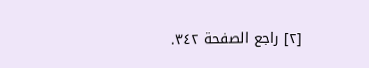[٢] راجع الصفحة ٣٤٢.